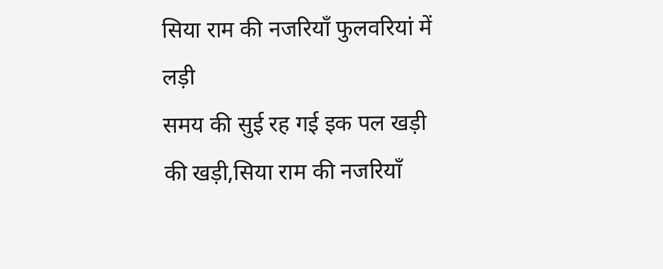सिया राम की नजरियाँ फुलवरियां में लड़ी
समय की सुई रह गई इक पल खड़ी की खड़ी,सिया राम की नजरियाँ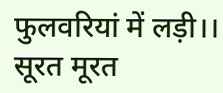फुलवरियां में लड़ी।। सूरत मूरत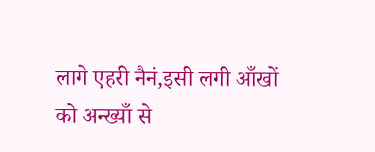लागे एहरी नैनं,इसी लगी आँखों को अन्ख्याँ से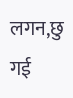लगन,छु गई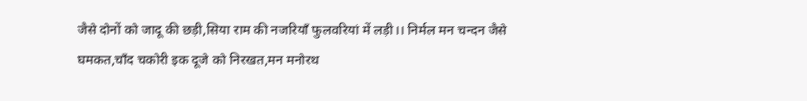जैसे दोनों को जादू की छड़ी,सिया राम की नजरियाँ फुलवरियां में लड़ी।। निर्मल मन चन्दन जैसे घमकत,चाँद चकोरी इक दूजे को निरखत,मन मनोरथ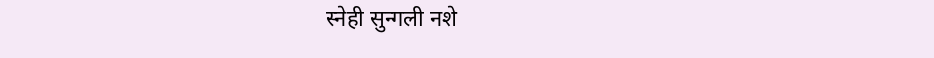स्नेही सुन्गली नशे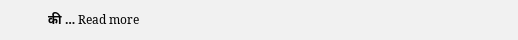की … Read more